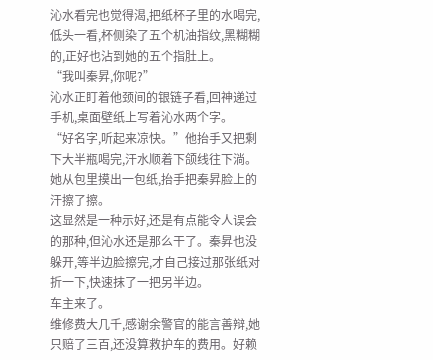沁水看完也觉得渴,把纸杯子里的水喝完,低头一看,杯侧染了五个机油指纹,黑糊糊的,正好也沾到她的五个指肚上。
“我叫秦昇,你呢?”
沁水正盯着他颈间的银链子看,回神递过手机,桌面壁纸上写着沁水两个字。
“好名字,听起来凉快。”他抬手又把剩下大半瓶喝完,汗水顺着下颌线往下淌。
她从包里摸出一包纸,抬手把秦昇脸上的汗擦了擦。
这显然是一种示好,还是有点能令人误会的那种,但沁水还是那么干了。秦昇也没躲开,等半边脸擦完,才自己接过那张纸对折一下,快速抹了一把另半边。
车主来了。
维修费大几千,感谢余警官的能言善辩,她只赔了三百,还没算救护车的费用。好赖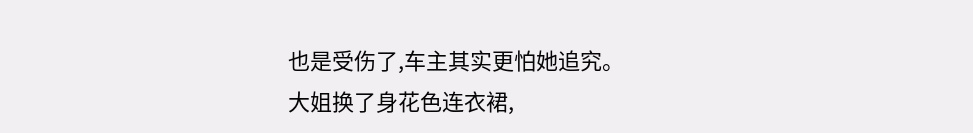也是受伤了,车主其实更怕她追究。
大姐换了身花色连衣裙,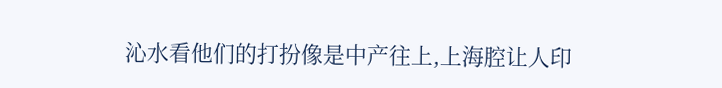沁水看他们的打扮像是中产往上,上海腔让人印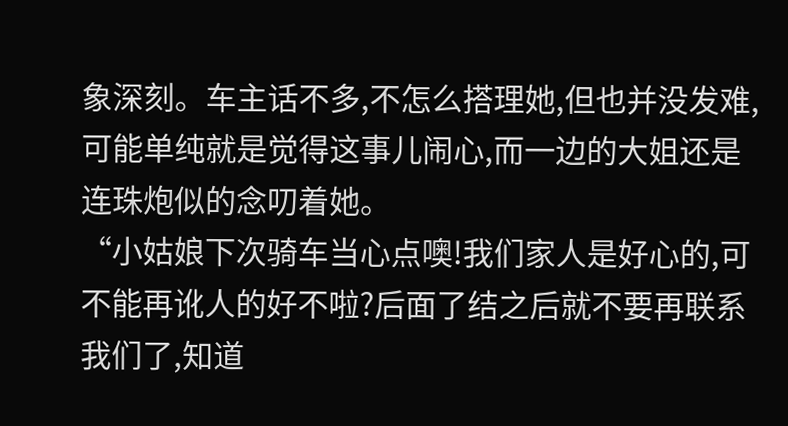象深刻。车主话不多,不怎么搭理她,但也并没发难,可能单纯就是觉得这事儿闹心,而一边的大姐还是连珠炮似的念叨着她。
“小姑娘下次骑车当心点噢!我们家人是好心的,可不能再讹人的好不啦?后面了结之后就不要再联系我们了,知道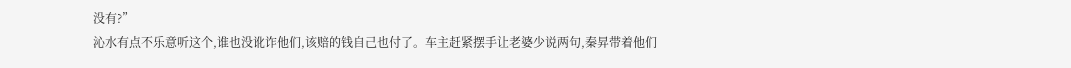没有?”
沁水有点不乐意听这个,谁也没讹诈他们,该赔的钱自己也付了。车主赶紧摆手让老婆少说两句,秦昇带着他们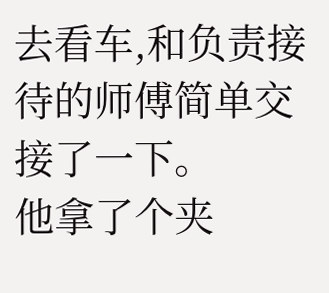去看车,和负责接待的师傅简单交接了一下。
他拿了个夹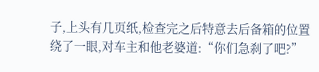子,上头有几页纸,检查完之后特意去后备箱的位置绕了一眼,对车主和他老婆道:“你们急刹了吧?”